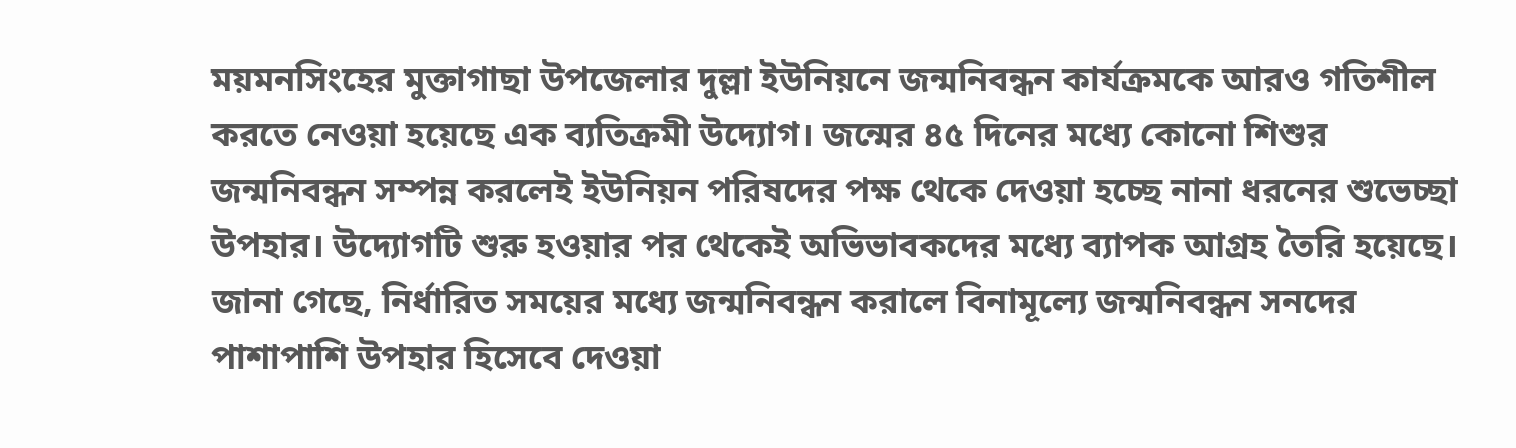ময়মনসিংহের মুক্তাগাছা উপজেলার দুল্লা ইউনিয়নে জন্মনিবন্ধন কার্যক্রমকে আরও গতিশীল করতে নেওয়া হয়েছে এক ব্যতিক্রমী উদ্যোগ। জন্মের ৪৫ দিনের মধ্যে কোনো শিশুর জন্মনিবন্ধন সম্পন্ন করলেই ইউনিয়ন পরিষদের পক্ষ থেকে দেওয়া হচ্ছে নানা ধরনের শুভেচ্ছা উপহার। উদ্যোগটি শুরু হওয়ার পর থেকেই অভিভাবকদের মধ্যে ব্যাপক আগ্রহ তৈরি হয়েছে।
জানা গেছে, নির্ধারিত সময়ের মধ্যে জন্মনিবন্ধন করালে বিনামূল্যে জন্মনিবন্ধন সনদের পাশাপাশি উপহার হিসেবে দেওয়া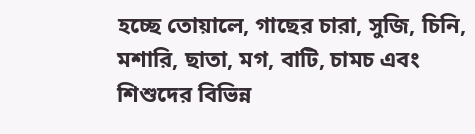হচ্ছে তোয়ালে, গাছের চারা, সুজি, চিনি, মশারি, ছাতা, মগ, বাটি, চামচ এবং শিশুদের বিভিন্ন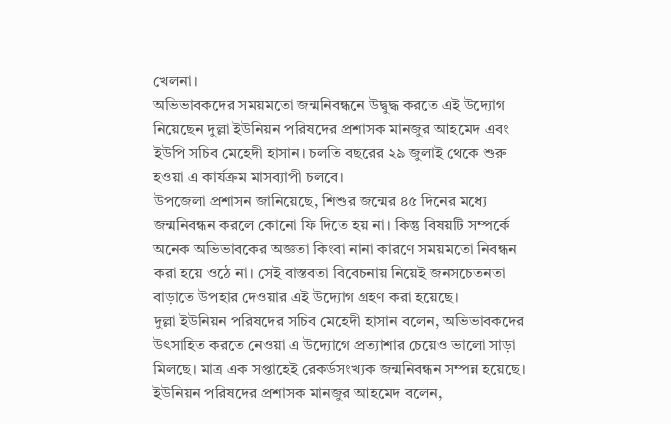খেলনা।
অভিভাবকদের সময়মতো জন্মনিবন্ধনে উদ্বুদ্ধ করতে এই উদ্যোগ নিয়েছেন দুল্লা ইউনিয়ন পরিষদের প্রশাসক মানজুর আহমেদ এবং ইউপি সচিব মেহেদী হাসান। চলতি বছরের ২৯ জুলাই থেকে শুরু হওয়া এ কার্যক্রম মাসব্যাপী চলবে।
উপজেলা প্রশাসন জানিয়েছে, শিশুর জন্মের ৪৫ দিনের মধ্যে জন্মনিবন্ধন করলে কোনো ফি দিতে হয় না। কিন্তু বিষয়টি সম্পর্কে অনেক অভিভাবকের অজ্ঞতা কিংবা নানা কারণে সময়মতো নিবন্ধন করা হয়ে ওঠে না। সেই বাস্তবতা বিবেচনায় নিয়েই জনসচেতনতা বাড়াতে উপহার দেওয়ার এই উদ্যোগ গ্রহণ করা হয়েছে।
দুল্লা ইউনিয়ন পরিষদের সচিব মেহেদী হাসান বলেন, অভিভাবকদের উৎসাহিত করতে নেওয়া এ উদ্যোগে প্রত্যাশার চেয়েও ভালো সাড়া মিলছে। মাত্র এক সপ্তাহেই রেকর্ডসংখ্যক জন্মনিবন্ধন সম্পন্ন হয়েছে।
ইউনিয়ন পরিষদের প্রশাসক মানজুর আহমেদ বলেন,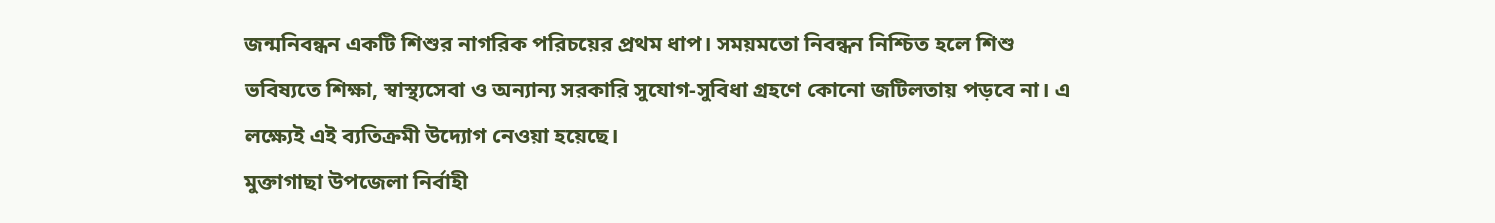জন্মনিবন্ধন একটি শিশুর নাগরিক পরিচয়ের প্রথম ধাপ। সময়মতো নিবন্ধন নিশ্চিত হলে শিশু ভবিষ্যতে শিক্ষা, স্বাস্থ্যসেবা ও অন্যান্য সরকারি সুযোগ-সুবিধা গ্রহণে কোনো জটিলতায় পড়বে না। এ লক্ষ্যেই এই ব্যতিক্রমী উদ্যোগ নেওয়া হয়েছে।
মুক্তাগাছা উপজেলা নির্বাহী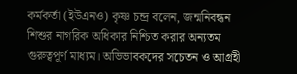কর্মকর্তা (ইউএনও) কৃষ্ণ চন্দ্র বলেন, জন্মনিবন্ধন শিশুর নাগরিক অধিকার নিশ্চিত করার অন্যতম গুরুত্বপূর্ণ মাধ্যম। অভিভাবকদের সচেতন ও আগ্রহী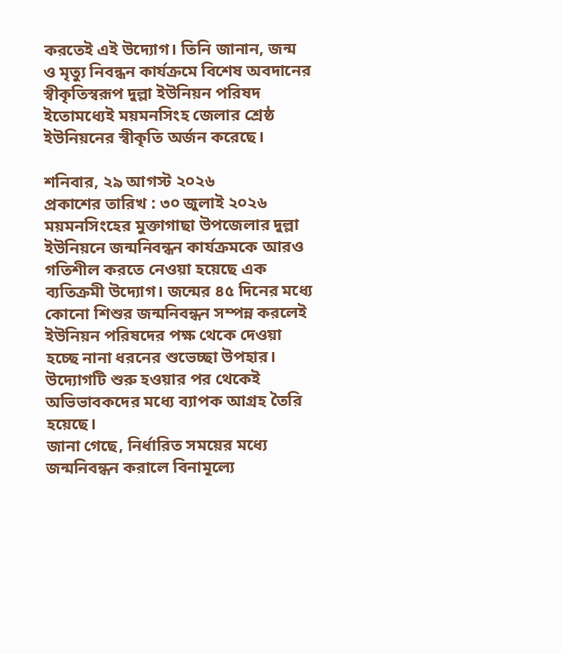করতেই এই উদ্যোগ। তিনি জানান, জন্ম ও মৃত্যু নিবন্ধন কার্যক্রমে বিশেষ অবদানের স্বীকৃতিস্বরূপ দুল্লা ইউনিয়ন পরিষদ ইতোমধ্যেই ময়মনসিংহ জেলার শ্রেষ্ঠ ইউনিয়নের স্বীকৃতি অর্জন করেছে।

শনিবার, ২৯ আগস্ট ২০২৬
প্রকাশের তারিখ : ৩০ জুলাই ২০২৬
ময়মনসিংহের মুক্তাগাছা উপজেলার দুল্লা ইউনিয়নে জন্মনিবন্ধন কার্যক্রমকে আরও গতিশীল করতে নেওয়া হয়েছে এক ব্যতিক্রমী উদ্যোগ। জন্মের ৪৫ দিনের মধ্যে কোনো শিশুর জন্মনিবন্ধন সম্পন্ন করলেই ইউনিয়ন পরিষদের পক্ষ থেকে দেওয়া হচ্ছে নানা ধরনের শুভেচ্ছা উপহার। উদ্যোগটি শুরু হওয়ার পর থেকেই অভিভাবকদের মধ্যে ব্যাপক আগ্রহ তৈরি হয়েছে।
জানা গেছে, নির্ধারিত সময়ের মধ্যে জন্মনিবন্ধন করালে বিনামূল্যে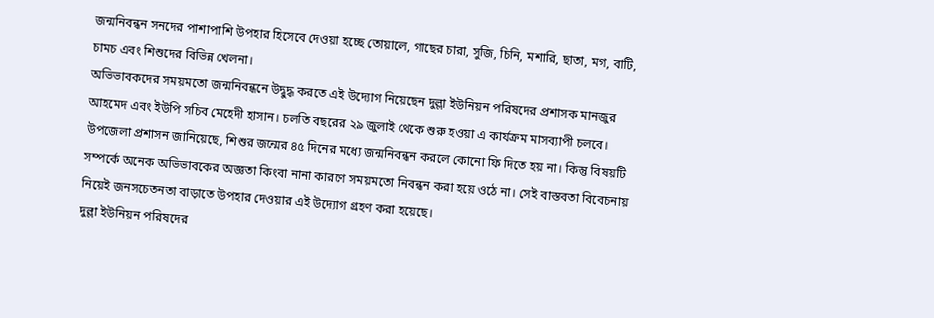জন্মনিবন্ধন সনদের পাশাপাশি উপহার হিসেবে দেওয়া হচ্ছে তোয়ালে, গাছের চারা, সুজি, চিনি, মশারি, ছাতা, মগ, বাটি, চামচ এবং শিশুদের বিভিন্ন খেলনা।
অভিভাবকদের সময়মতো জন্মনিবন্ধনে উদ্বুদ্ধ করতে এই উদ্যোগ নিয়েছেন দুল্লা ইউনিয়ন পরিষদের প্রশাসক মানজুর আহমেদ এবং ইউপি সচিব মেহেদী হাসান। চলতি বছরের ২৯ জুলাই থেকে শুরু হওয়া এ কার্যক্রম মাসব্যাপী চলবে।
উপজেলা প্রশাসন জানিয়েছে, শিশুর জন্মের ৪৫ দিনের মধ্যে জন্মনিবন্ধন করলে কোনো ফি দিতে হয় না। কিন্তু বিষয়টি সম্পর্কে অনেক অভিভাবকের অজ্ঞতা কিংবা নানা কারণে সময়মতো নিবন্ধন করা হয়ে ওঠে না। সেই বাস্তবতা বিবেচনায় নিয়েই জনসচেতনতা বাড়াতে উপহার দেওয়ার এই উদ্যোগ গ্রহণ করা হয়েছে।
দুল্লা ইউনিয়ন পরিষদের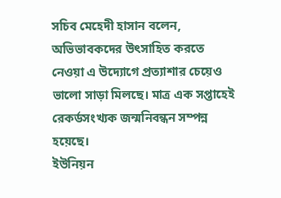সচিব মেহেদী হাসান বলেন, অভিভাবকদের উৎসাহিত করতে নেওয়া এ উদ্যোগে প্রত্যাশার চেয়েও ভালো সাড়া মিলছে। মাত্র এক সপ্তাহেই রেকর্ডসংখ্যক জন্মনিবন্ধন সম্পন্ন হয়েছে।
ইউনিয়ন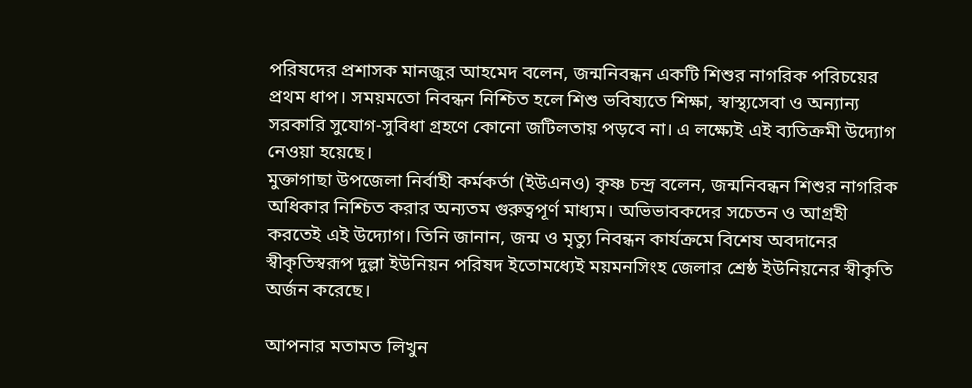পরিষদের প্রশাসক মানজুর আহমেদ বলেন, জন্মনিবন্ধন একটি শিশুর নাগরিক পরিচয়ের প্রথম ধাপ। সময়মতো নিবন্ধন নিশ্চিত হলে শিশু ভবিষ্যতে শিক্ষা, স্বাস্থ্যসেবা ও অন্যান্য সরকারি সুযোগ-সুবিধা গ্রহণে কোনো জটিলতায় পড়বে না। এ লক্ষ্যেই এই ব্যতিক্রমী উদ্যোগ নেওয়া হয়েছে।
মুক্তাগাছা উপজেলা নির্বাহী কর্মকর্তা (ইউএনও) কৃষ্ণ চন্দ্র বলেন, জন্মনিবন্ধন শিশুর নাগরিক অধিকার নিশ্চিত করার অন্যতম গুরুত্বপূর্ণ মাধ্যম। অভিভাবকদের সচেতন ও আগ্রহী করতেই এই উদ্যোগ। তিনি জানান, জন্ম ও মৃত্যু নিবন্ধন কার্যক্রমে বিশেষ অবদানের স্বীকৃতিস্বরূপ দুল্লা ইউনিয়ন পরিষদ ইতোমধ্যেই ময়মনসিংহ জেলার শ্রেষ্ঠ ইউনিয়নের স্বীকৃতি অর্জন করেছে।

আপনার মতামত লিখুন